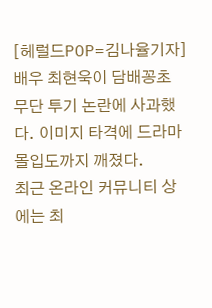[헤럴드POP=김나율기자]배우 최현욱이 담배꽁초 무단 투기 논란에 사과했다. 이미지 타격에 드라마 몰입도까지 깨졌다.
최근 온라인 커뮤니티 상에는 최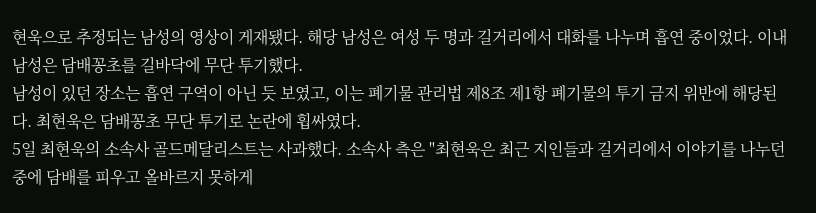현욱으로 추정되는 남성의 영상이 게재됐다. 해당 남성은 여성 두 명과 길거리에서 대화를 나누며 흡연 중이었다. 이내 남성은 담배꽁초를 길바닥에 무단 투기했다.
남성이 있던 장소는 흡연 구역이 아닌 듯 보였고, 이는 폐기물 관리법 제8조 제1항 폐기물의 투기 금지 위반에 해당된다. 최현욱은 담배꽁초 무단 투기로 논란에 휩싸였다.
5일 최현욱의 소속사 골드메달리스트는 사과했다. 소속사 측은 "최현욱은 최근 지인들과 길거리에서 이야기를 나누던 중에 담배를 피우고 올바르지 못하게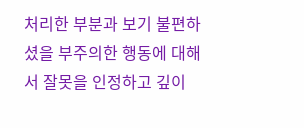처리한 부분과 보기 불편하셨을 부주의한 행동에 대해서 잘못을 인정하고 깊이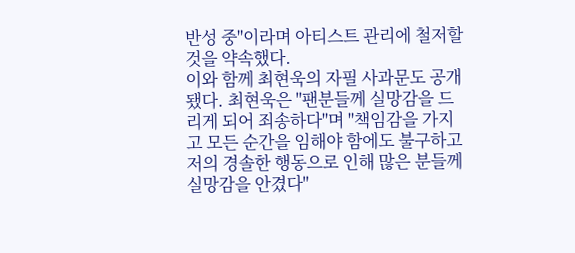반성 중"이라며 아티스트 관리에 철저할 것을 약속했다.
이와 함께 최현욱의 자필 사과문도 공개됐다. 최현욱은 "팬분들께 실망감을 드리게 되어 죄송하다"며 "책임감을 가지고 모든 순간을 임해야 함에도 불구하고 저의 경솔한 행동으로 인해 많은 분들께 실망감을 안겼다"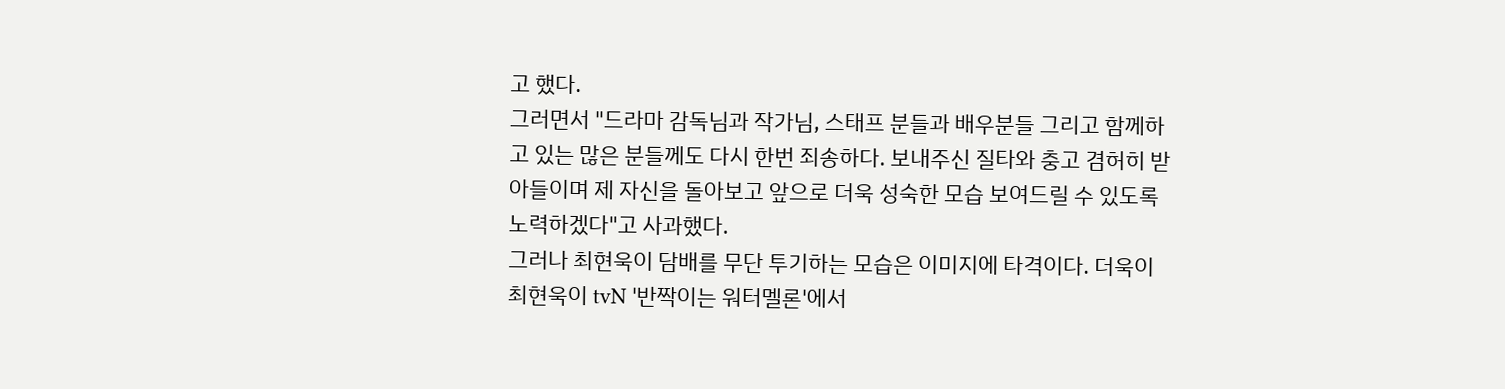고 했다.
그러면서 "드라마 감독님과 작가님, 스태프 분들과 배우분들 그리고 함께하고 있는 많은 분들께도 다시 한번 죄송하다. 보내주신 질타와 충고 겸허히 받아들이며 제 자신을 돌아보고 앞으로 더욱 성숙한 모습 보여드릴 수 있도록 노력하겠다"고 사과했다.
그러나 최현욱이 담배를 무단 투기하는 모습은 이미지에 타격이다. 더욱이 최현욱이 tvN '반짝이는 워터멜론'에서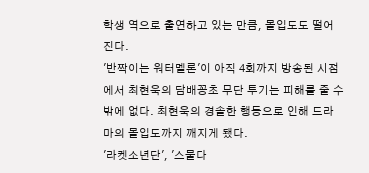학생 역으로 출연하고 있는 만큼, 몰입도도 떨어진다.
'반짝이는 워터멜론'이 아직 4회까지 방송된 시점에서 최현욱의 담배꽁초 무단 투기는 피해를 줄 수밖에 없다. 최현욱의 경솔한 행동으로 인해 드라마의 몰입도까지 깨지게 됐다.
'라켓소년단', '스물다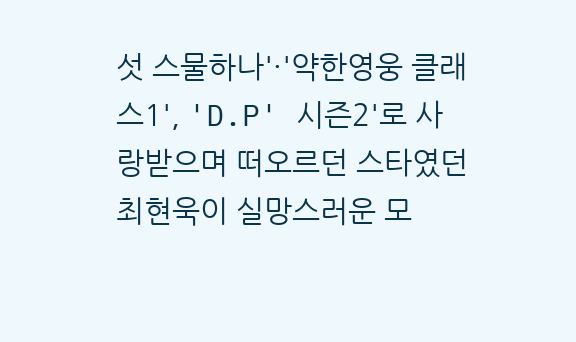섯 스물하나'·'약한영웅 클래스1', 'D.P' 시즌2'로 사랑받으며 떠오르던 스타였던 최현욱이 실망스러운 모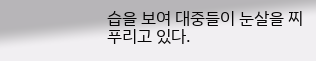습을 보여 대중들이 눈살을 찌푸리고 있다.